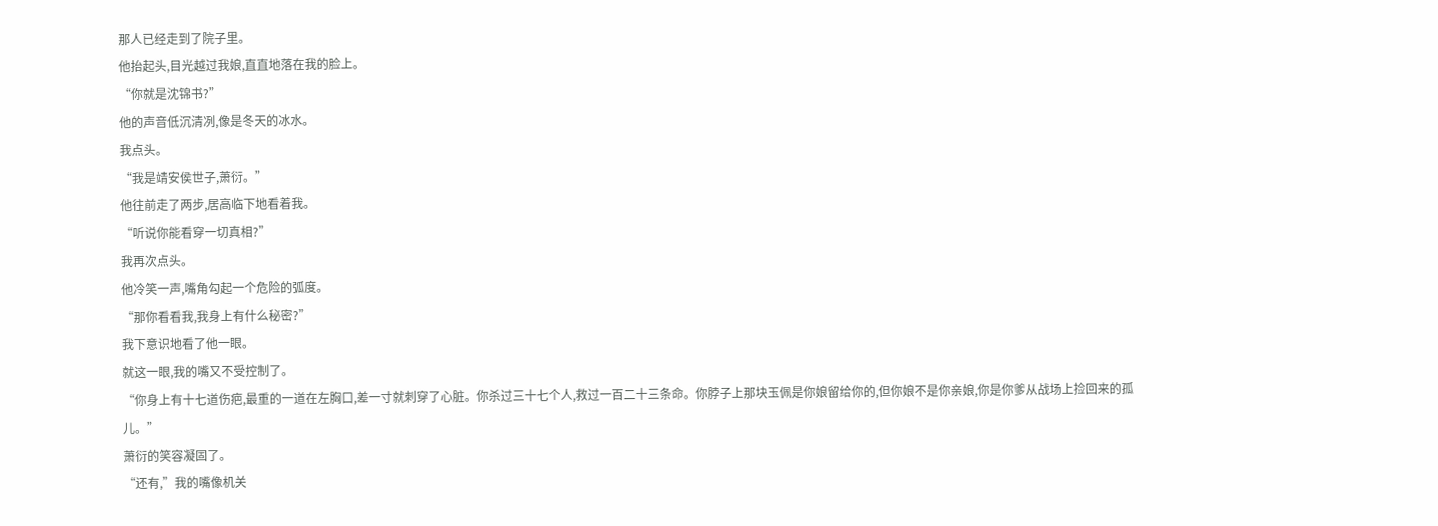那人已经走到了院子里。
他抬起头,目光越过我娘,直直地落在我的脸上。
“你就是沈锦书?”
他的声音低沉清冽,像是冬天的冰水。
我点头。
“我是靖安侯世子,萧衍。”
他往前走了两步,居高临下地看着我。
“听说你能看穿一切真相?”
我再次点头。
他冷笑一声,嘴角勾起一个危险的弧度。
“那你看看我,我身上有什么秘密?”
我下意识地看了他一眼。
就这一眼,我的嘴又不受控制了。
“你身上有十七道伤疤,最重的一道在左胸口,差一寸就刺穿了心脏。你杀过三十七个人,救过一百二十三条命。你脖子上那块玉佩是你娘留给你的,但你娘不是你亲娘,你是你爹从战场上捡回来的孤儿。”
萧衍的笑容凝固了。
“还有,”我的嘴像机关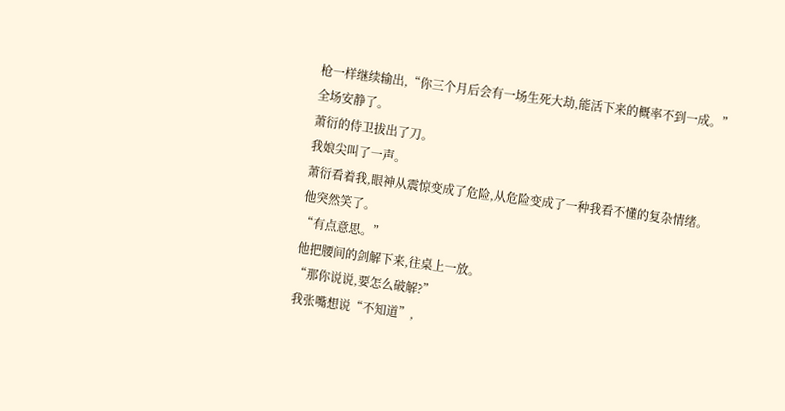枪一样继续输出,“你三个月后会有一场生死大劫,能活下来的概率不到一成。”
全场安静了。
萧衍的侍卫拔出了刀。
我娘尖叫了一声。
萧衍看着我,眼神从震惊变成了危险,从危险变成了一种我看不懂的复杂情绪。
他突然笑了。
“有点意思。”
他把腰间的剑解下来,往桌上一放。
“那你说说,要怎么破解?”
我张嘴想说“不知道”,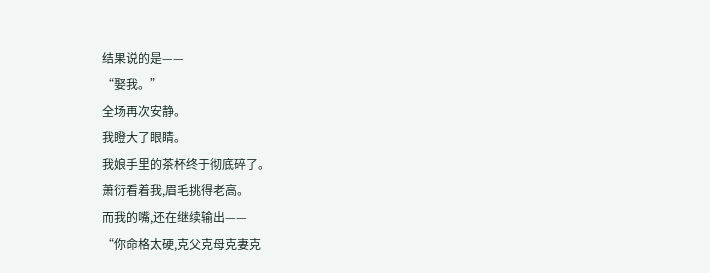结果说的是——
“娶我。”
全场再次安静。
我瞪大了眼睛。
我娘手里的茶杯终于彻底碎了。
萧衍看着我,眉毛挑得老高。
而我的嘴,还在继续输出——
“你命格太硬,克父克母克妻克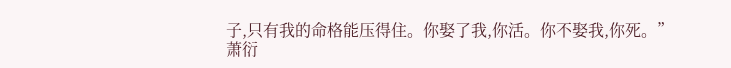子,只有我的命格能压得住。你娶了我,你活。你不娶我,你死。”
萧衍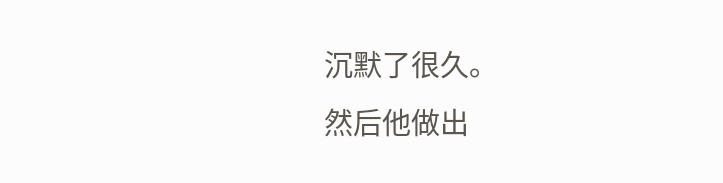沉默了很久。
然后他做出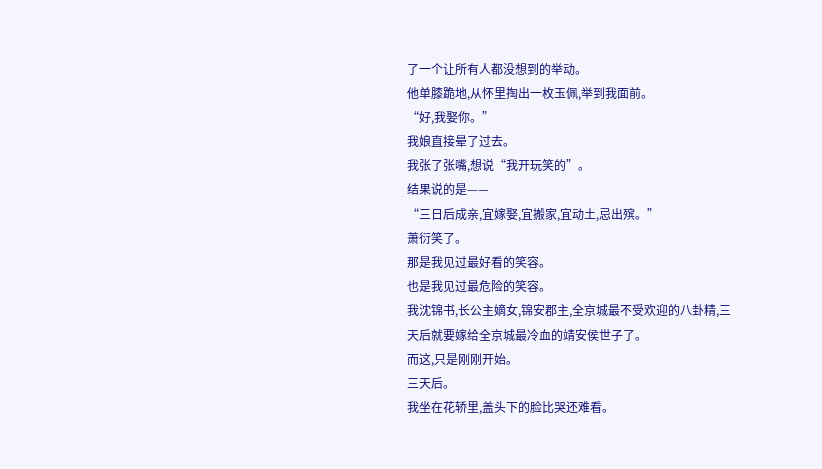了一个让所有人都没想到的举动。
他单膝跪地,从怀里掏出一枚玉佩,举到我面前。
“好,我娶你。”
我娘直接晕了过去。
我张了张嘴,想说“我开玩笑的”。
结果说的是——
“三日后成亲,宜嫁娶,宜搬家,宜动土,忌出殡。”
萧衍笑了。
那是我见过最好看的笑容。
也是我见过最危险的笑容。
我沈锦书,长公主嫡女,锦安郡主,全京城最不受欢迎的八卦精,三天后就要嫁给全京城最冷血的靖安侯世子了。
而这,只是刚刚开始。
三天后。
我坐在花轿里,盖头下的脸比哭还难看。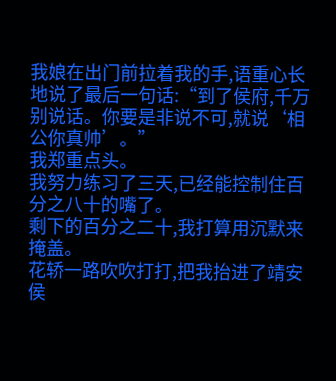我娘在出门前拉着我的手,语重心长地说了最后一句话:“到了侯府,千万别说话。你要是非说不可,就说‘相公你真帅’。”
我郑重点头。
我努力练习了三天,已经能控制住百分之八十的嘴了。
剩下的百分之二十,我打算用沉默来掩盖。
花轿一路吹吹打打,把我抬进了靖安侯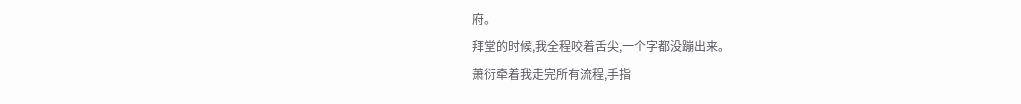府。
拜堂的时候,我全程咬着舌尖,一个字都没蹦出来。
萧衍牵着我走完所有流程,手指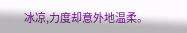冰凉,力度却意外地温柔。